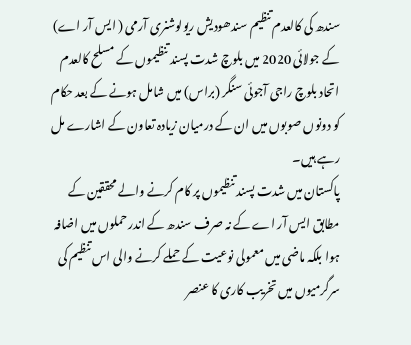سندھ کی کالعدم تنظیم سندھودیش ریولوشنری آرمی ( ایس آر اے) کے جولائی 2020 میں بلوچ شدت پسند تنظیموں کے مسلح کالعدم اتحاد بلوچ راجی آجوئی سنگر (براس) میں شامل ہونے کے بعد حکام کو دونوں صوبوں میں ان کے درمیان زیادہ تعاون کے اشارے مل رہے ہیں۔
پاکستان میں شدت پسند تنظیموں پر کام کرنے والے محققین کے مطابق ایس آر اے کے نہ صرف سندھ کے اندر حملوں میں اضافہ ہوا بلکہ ماضی میں معمولی نوعیت کے حملے کرنے والی اس تنظیم کی سرگرمیوں میں تخریب کاری کا عنصر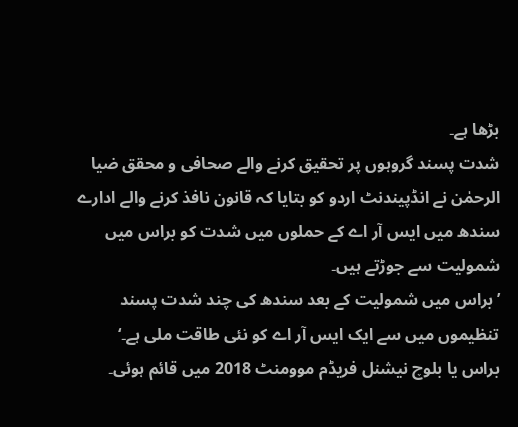بڑھا ہے۔
شدت پسند گروہوں پر تحقیق کرنے والے صحافی و محقق ضیا الرحمٰن نے انڈپیندنٹ اردو کو بتایا کہ قانون نافذ کرنے والے ادارے سندھ میں ایس آر اے کے حملوں میں شدت کو براس میں شمولیت سے جوڑتے ہیں۔
’براس میں شمولیت کے بعد سندھ کی چند شدت پسند تنظیموں میں سے ایک ایس آر اے کو نئی طاقت ملی ہے۔‘
براس یا بلوچ نیشنل فریڈم موومنٹ 2018 میں قائم ہوئی۔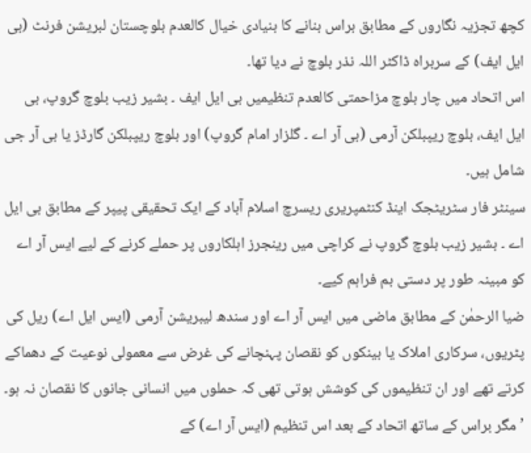کچھ تجزیہ نگاروں کے مطابق براس بنانے کا بنیادی خیال کالعدم بلوچستان لبریشن فرنٹ (بی ایل ایف) کے سربراہ ڈاکٹر اللہ نذر بلوچ نے دیا تھا۔
اس اتحاد میں چار بلوچ مزاحمتی کالعدم تنظیمیں بی ایل ایف ۔ بشیر زیب بلوچ گروپ، بی ایل ایف، بلوچ ریپبلکن آرمی (بی آر اے ۔ گلزار امام گروپ) اور بلوچ ریپبلکن گارڈز یا بی آر جی شامل ہیں۔
سینٹر فار سٹریٹجک اینڈ کنٹمپریری ریسرچ اسلام آباد کے ایک تحقیقی پیپر کے مطابق بی ایل اے ۔ بشیر زیب بلوچ گروپ نے کراچی میں رینجرز اہلکاروں پر حملے کرنے کے لیے ایس آر اے کو مبینہ طور پر دستی بم فراہم کیے۔
ضیا الرحمٰن کے مطابق ماضی میں ایس آر اے اور سندھ لیبریشن آرمی (ایس ایل اے) ریل کی پٹریوں، سرکاری املاک یا بینکوں کو نقصان پہنچانے کی غرض سے معمولی نوعیت کے دھماکے کرتے تھے اور ان تنظیموں کی کوشش ہوتی تھی کہ حملوں میں انسانی جانوں کا نقصان نہ ہو۔
’مگر براس کے ساتھ اتحاد کے بعد اس تنظیم (ایس آر اے) کے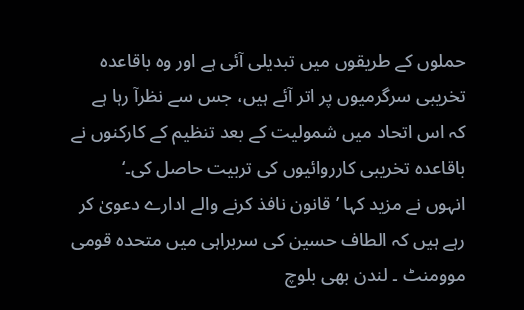حملوں کے طریقوں میں تبدیلی آئی ہے اور وہ باقاعدہ تخریبی سرگرمیوں پر اتر آئے ہیں، جس سے نظرآ رہا ہے کہ اس اتحاد میں شمولیت کے بعد تنظیم کے کارکنوں نے باقاعدہ تخریبی کارروائیوں کی تربیت حاصل کی۔‘
انہوں نے مزید کہا ’قانون نافذ کرنے والے ادارے دعویٰ کر رہے ہیں کہ الطاف حسین کی سربراہی میں متحدہ قومی موومنٹ ۔ لندن بھی بلوچ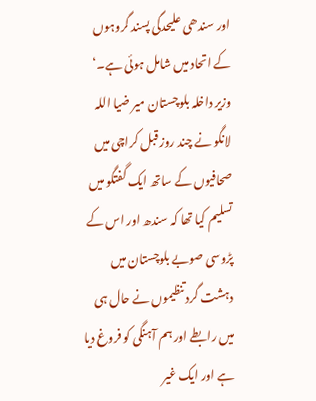اور سندھی علیحدگی پسند گروہوں کے اتحاد میں شامل ہوئی ہے۔‘
وزیر داخلہ بلوچستان میر ضیا اللہ لانگو نے چند روز قبل کراچی میں صحافیوں کے ساتھ ایک گفتگو میں تسلیم کیا تھا کہ سندھ اور اس کے پڑوسی صوبے بلوچستان میں دہشت گرد تنظیموں نے حال ہی میں رابطے اور ہم آہنگی کو فروغ دیا ہے اور ایک غیر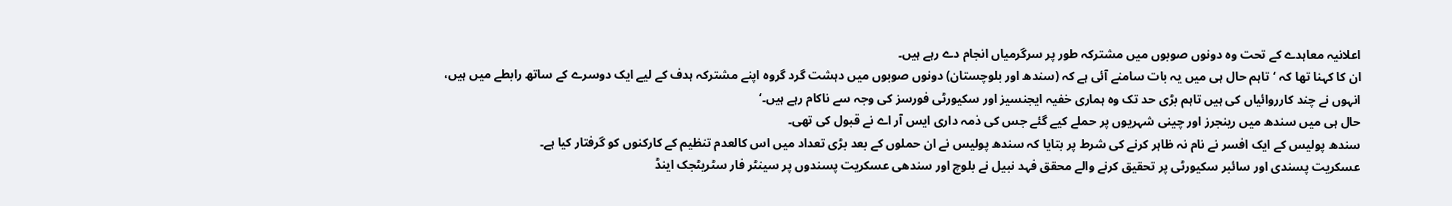اعلانیہ معاہدے کے تحت وہ دونوں صوبوں میں مشترکہ طور پر سرگرمیاں انجام دے رہے ہیں۔
ان کا کہنا تھا کہ ‘تاہم حال ہی میں یہ بات سامنے آئی ہے کہ (سندھ اور بلوچستان) دونوں صوبوں میں دہشت گرد گروہ اپنے مشترکہ ہدف کے لیے ایک دوسرے کے ساتھ رابطے میں ہیں، انہوں نے چند کارروائیاں کی ہیں تاہم بڑی حد تک وہ ہماری خفیہ ایجنسیز اور سکیورٹی فورسز کی وجہ سے ناکام رہے ہیں۔‘
حال ہی میں سندھ میں رینجرز اور چینی شہریوں پر حملے کیے گئے جس کی ذمہ داری ایس آر اے نے قبول کی تھی۔
سندھ پولیس کے ایک افسر نے نام نہ ظاہر کرنے کی شرط پر بتایا کہ سندھ پولیس نے ان حملوں کے بعد بڑی تعداد میں اس کالعدم تنظیم کے کارکنوں کو گرفتار کیا ہے۔
عسکریت پسندی اور سائبر سکیورٹی پر تحقیق کرنے والے محقق فہد نبیل نے بلوچ اور سندھی عسکریت پسندوں پر سینٹر فار سٹریٹجک اینڈ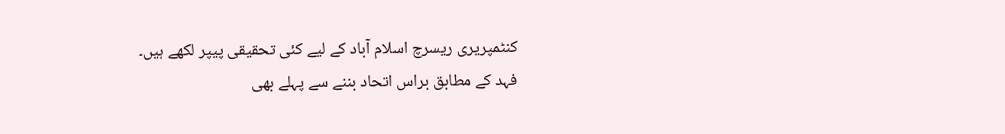کنٹمپریری ریسرچ اسلام آباد کے لیے کئی تحقیقی پیپر لکھے ہیں۔
فہد کے مطابق براس اتحاد بننے سے پہلے بھی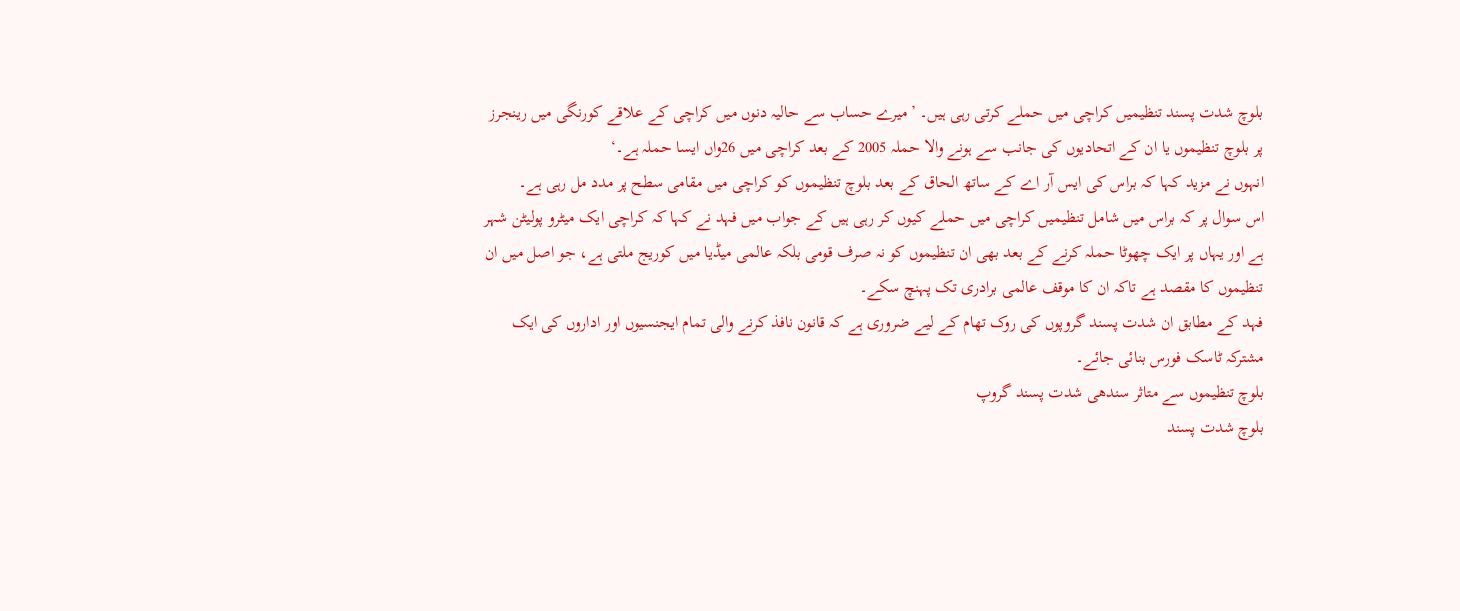بلوچ شدت پسند تنظیمیں کراچی میں حملے کرتی رہی ہیں۔ ’میرے حساب سے حالیہ دنوں میں کراچی کے علاقے کورنگی میں رینجرز پر بلوچ تنظیموں یا ان کے اتحادیوں کی جانب سے ہونے والا حملہ 2005 کے بعد کراچی میں 26واں ایسا حملہ ہے۔‘
انہوں نے مزید کہا کہ براس کی ایس آر اے کے ساتھ الحاق کے بعد بلوچ تنظیموں کو کراچی میں مقامی سطح پر مدد مل رہی ہے۔
اس سوال پر کہ براس میں شامل تنظیمیں کراچی میں حملے کیوں کر رہی ہیں کے جواب میں فہد نے کہا کہ کراچی ایک میٹرو پولیٹن شہر ہے اور یہاں پر ایک چھوٹا حملہ کرنے کے بعد بھی ان تنظیموں کو نہ صرف قومی بلکہ عالمی میڈیا میں کوریج ملتی ہے، جو اصل میں ان تنظیموں کا مقصد ہے تاکہ ان کا موقف عالمی برادری تک پہنچ سکے۔
فہد کے مطابق ان شدت پسند گروپوں کی روک تھام کے لیے ضروری ہے کہ قانون نافذ کرنے والی تمام ایجنسیوں اور اداروں کی ایک مشترکہ ٹاسک فورس بنائی جائے۔
بلوچ تنظیموں سے متاثر سندھی شدت پسند گروپ
بلوچ شدت پسند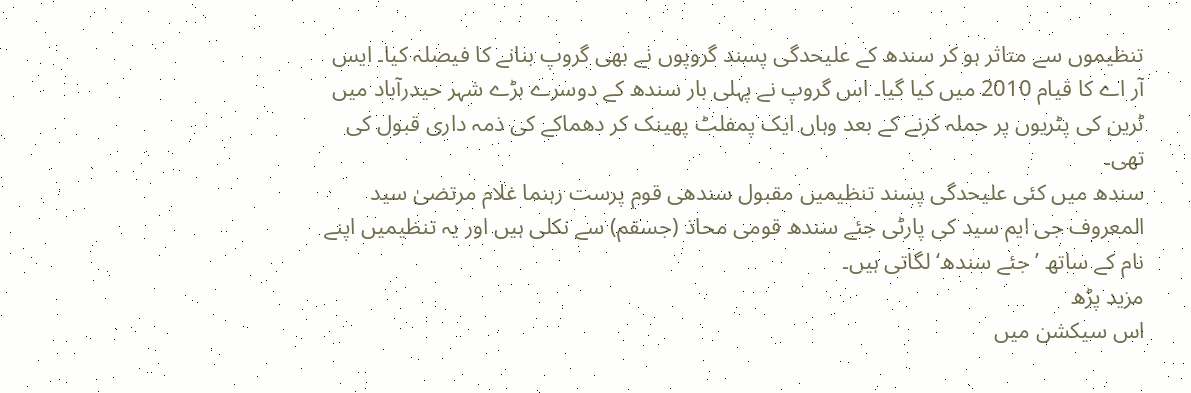تنظیموں سے متاثر ہو کر سندھ کے علیحدگی پسند گروپوں نے بھی گروپ بنانے کا فیصلہ کیا۔ ایس آر اے کا قیام 2010 میں کیا گیا۔ اس گروپ نے پہلی بار سندھ کے دوسرے بڑے شہر حیدرآباد میں ٹرین کی پٹریوں پر حملہ کرنے کے بعد وہاں ایک پمفلٹ پھینک کر دھماکے کی ذمہ داری قبول کی تھی۔
سندھ میں کئی علیحدگی پسند تنظیمیں مقبول سندھی قوم پرست رہنما غلام مرتضیٰ سید المعروف جی ایم سید کی پارٹی جئے سندھ قومی محاذ (جسقم) سے نکلی ہیں اور یہ تنظیمیں اپنے نام کے ساتھ ’جئے سندھ‘ لگاتی ہیں۔
مزید پڑھ
اس سیکشن میں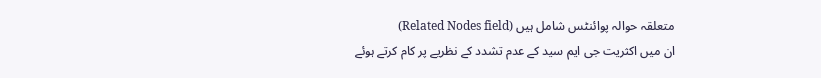متعلقہ حوالہ پوائنٹس شامل ہیں (Related Nodes field)
ان میں اکثریت جی ایم سید کے عدم تشدد کے نظریے پر کام کرتے ہوئے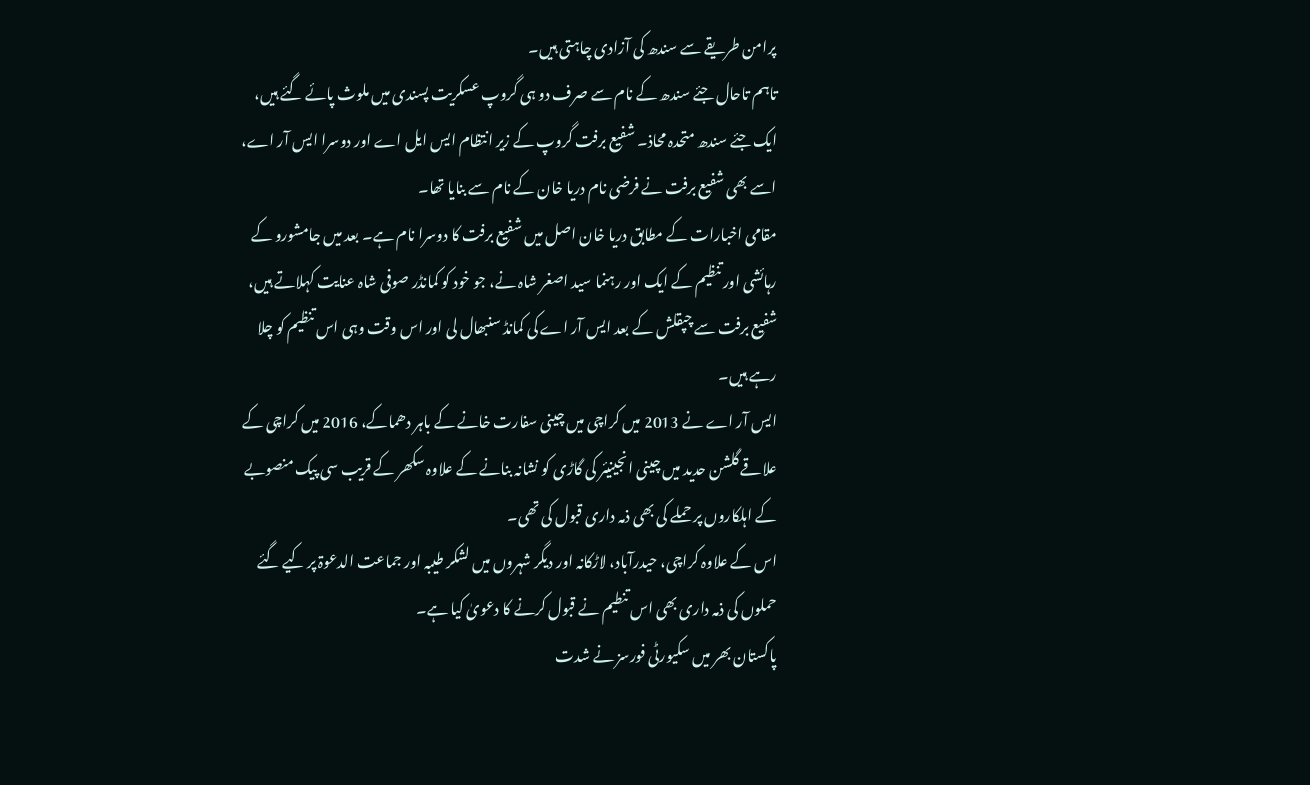پرامن طریقے سے سندھ کی آزادی چاہتی ہیں۔
تاہم تاحال جئے سندھ کے نام سے صرف دو ہی گروپ عسکریت پسندی میں ملوث پائے گئے ہیں، ایک جئے سندھ متحدہ محاذ۔ شفیع برفت گروپ کے زیر انتظام ایس ایل اے اور دوسرا ایس آر اے، اسے بھی شفیع برفت نے فرضی نام دریا خان کے نام سے بنایا تھا۔
مقامی اخبارات کے مطابق دریا خان اصل میں شفیع برفت کا دوسرا نام ہے۔ بعد میں جامشورو کے رہائشی اور تنظیم کے ایک اور رہنما سید اصغر شاہ نے، جو خود کو کمانڈر صوفی شاہ عنایت کہلاتے ہیں، شفیع برفت سے چپقلش کے بعد ایس آر اے کی کمانڈ سنبھال لی اور اس وقت وہی اس تنظیم کو چلا رہے ہیں۔
ایس آر اے نے 2013 میں کراچی میں چینی سفارت خانے کے باہر دھماکے، 2016 میں کراچی کے علاقے گلشن حدید میں چینی انجینیئر کی گاڑی کو نشانہ بنانے کے علاوہ سکھر کے قریب سی پیک منصوبے کے اہلکاروں پر حملے کی بھی ذمہ داری قبول کی تھی۔
اس کے علاوہ کراچی، حیدرآباد، لاڑکانہ اور دیگر شہروں میں لشکر طیبہ اور جماعت الدعوۃ پر کیے گئے حملوں کی ذمہ داری بھی اس تنطیم نے قبول کرنے کا دعویٰ کیا ہے۔
پاکستان بھر میں سکیورٹی فورسز نے شدت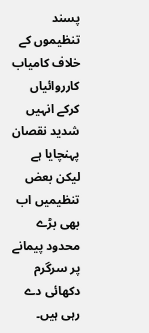پسند تنظیموں کے خلاف کامیاب کارروائیاں کرکے انہیں شدید نقصان پہنچایا ہے لیکن بعض تنظیمیں اب بھی بڑے محدود پیمانے پر سرگرم دکھائی دے رہی ہیں۔